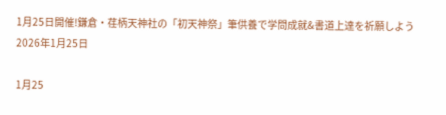1月25日開催!鎌倉・荏柄天神社の「初天神祭」筆供養で学問成就&書道上達を祈願しよう
2026年1月25日

1月25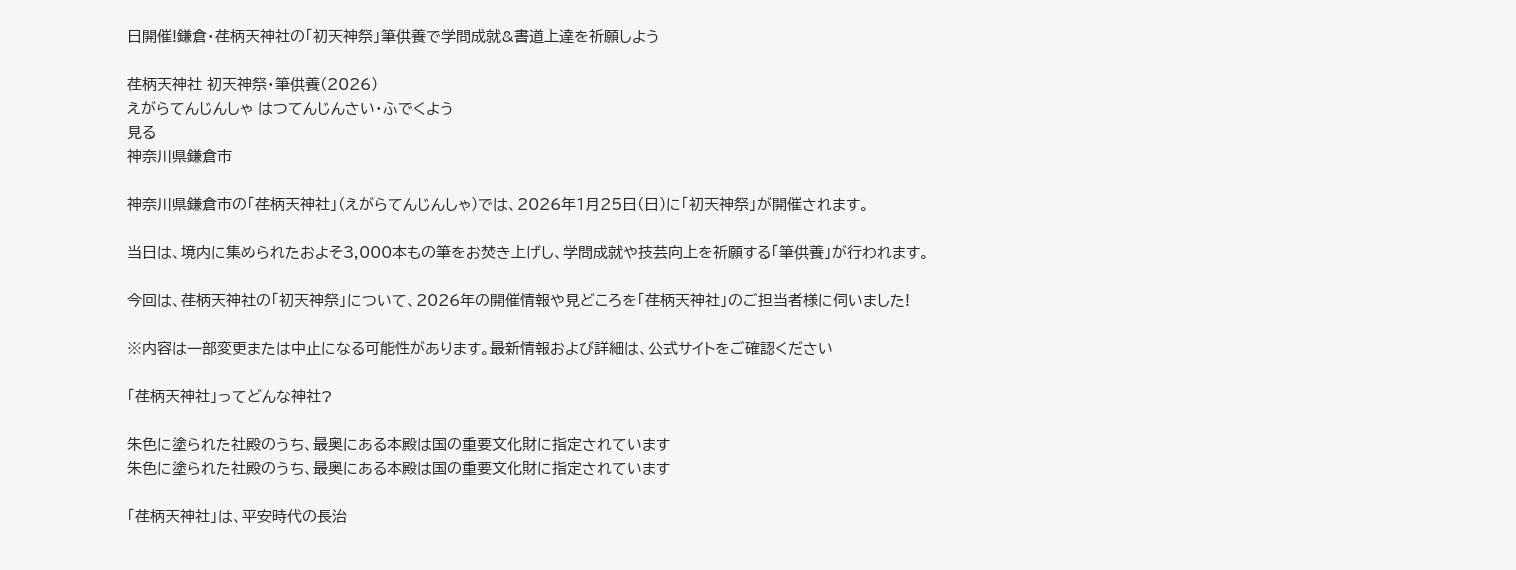日開催!鎌倉・荏柄天神社の「初天神祭」筆供養で学問成就&書道上達を祈願しよう

荏柄天神社 初天神祭・筆供養(2026)
えがらてんじんしゃ はつてんじんさい・ふでくよう
見る
神奈川県鎌倉市

神奈川県鎌倉市の「荏柄天神社」(えがらてんじんしゃ)では、2026年1月25日(日)に「初天神祭」が開催されます。

当日は、境内に集められたおよそ3,000本もの筆をお焚き上げし、学問成就や技芸向上を祈願する「筆供養」が行われます。

今回は、荏柄天神社の「初天神祭」について、2026年の開催情報や見どころを「荏柄天神社」のご担当者様に伺いました!

※内容は一部変更または中止になる可能性があります。最新情報および詳細は、公式サイトをご確認ください

「荏柄天神社」ってどんな神社?

朱色に塗られた社殿のうち、最奥にある本殿は国の重要文化財に指定されています
朱色に塗られた社殿のうち、最奥にある本殿は国の重要文化財に指定されています

「荏柄天神社」は、平安時代の長治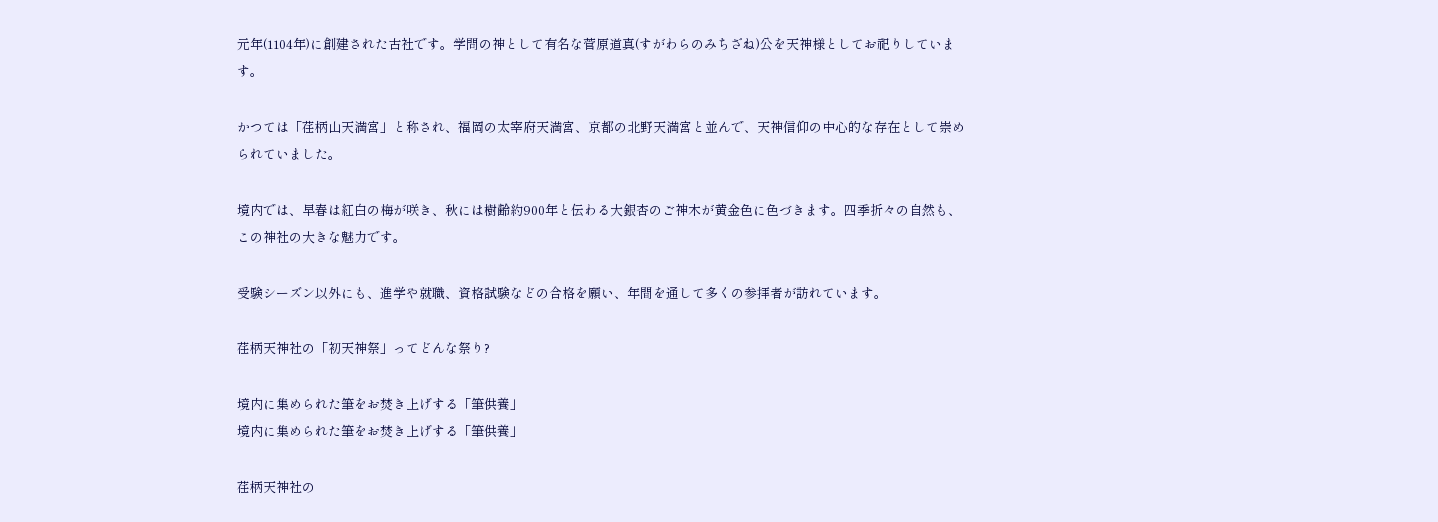元年(1104年)に創建された古社です。学問の神として有名な菅原道真(すがわらのみちざね)公を天神様としてお祀りしています。

かつては「荏柄山天満宮」と称され、福岡の太宰府天満宮、京都の北野天満宮と並んで、天神信仰の中心的な存在として崇められていました。

境内では、早春は紅白の梅が咲き、秋には樹齢約900年と伝わる大銀杏のご神木が黄金色に色づきます。四季折々の自然も、この神社の大きな魅力です。

受験シーズン以外にも、進学や就職、資格試験などの合格を願い、年間を通して多くの参拝者が訪れています。

荏柄天神社の「初天神祭」ってどんな祭り?

境内に集められた筆をお焚き上げする「筆供養」
境内に集められた筆をお焚き上げする「筆供養」

荏柄天神社の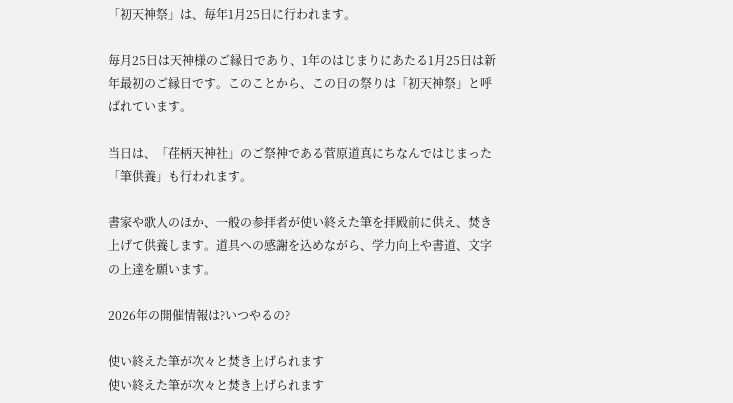「初天神祭」は、毎年1月25日に行われます。

毎月25日は天神様のご縁日であり、1年のはじまりにあたる1月25日は新年最初のご縁日です。このことから、この日の祭りは「初天神祭」と呼ばれています。

当日は、「荏柄天神社」のご祭神である菅原道真にちなんではじまった「筆供養」も行われます。

書家や歌人のほか、一般の参拝者が使い終えた筆を拝殿前に供え、焚き上げて供養します。道具への感謝を込めながら、学力向上や書道、文字の上達を願います。

2026年の開催情報は?いつやるの?

使い終えた筆が次々と焚き上げられます
使い終えた筆が次々と焚き上げられます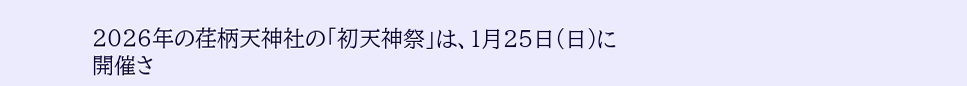2026年の荏柄天神社の「初天神祭」は、1月25日(日)に開催さ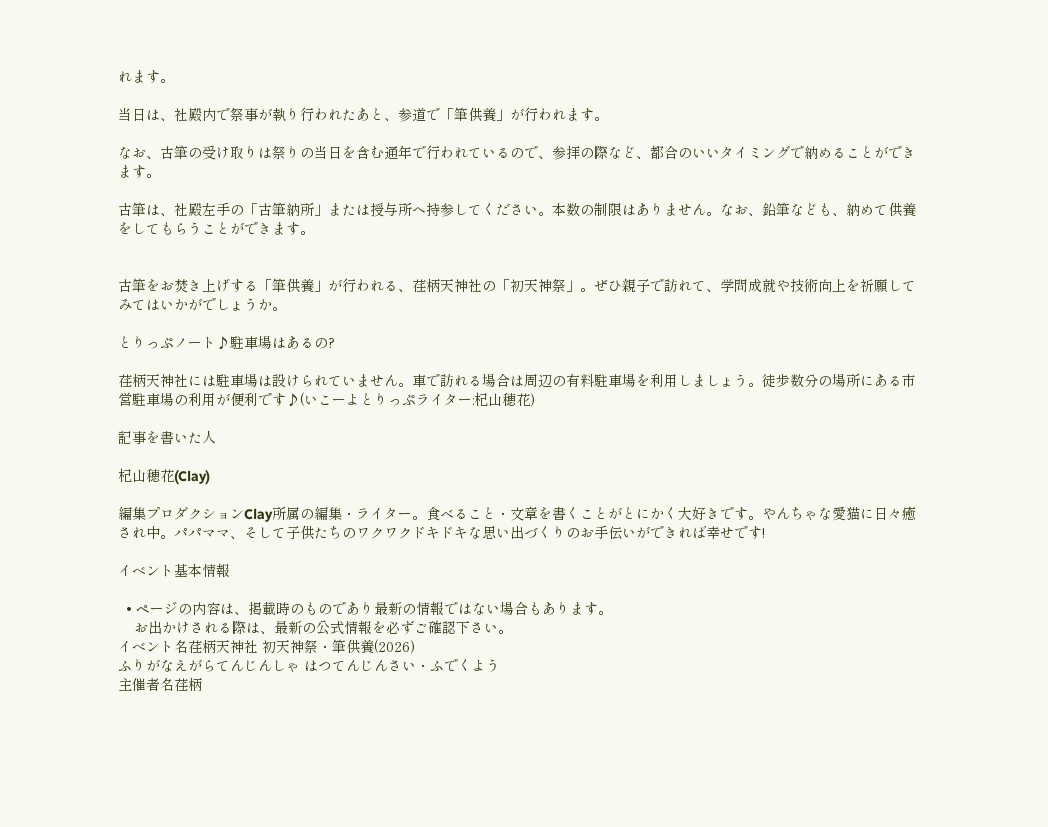れます。

当日は、社殿内で祭事が執り行われたあと、参道で「筆供養」が行われます。

なお、古筆の受け取りは祭りの当日を含む通年で行われているので、参拝の際など、都合のいいタイミングで納めることができます。

古筆は、社殿左手の「古筆納所」または授与所へ持参してください。本数の制限はありません。なお、鉛筆なども、納めて供養をしてもらうことができます。


古筆をお焚き上げする「筆供養」が行われる、荏柄天神社の「初天神祭」。ぜひ親子で訪れて、学問成就や技術向上を祈願してみてはいかがでしょうか。

とりっぷノート♪駐車場はあるの?

荏柄天神社には駐車場は設けられていません。車で訪れる場合は周辺の有料駐車場を利用しましょう。徒歩数分の場所にある市営駐車場の利用が便利です♪(いこーよとりっぷライター:杞山穂花)

記事を書いた人

杞山穂花(Clay)

編集プロダクションClay所属の編集・ライター。食べること・文章を書くことがとにかく大好きです。やんちゃな愛猫に日々癒され中。パパママ、そして子供たちのワクワクドキドキな思い出づくりのお手伝いができれば幸せです!

イベント基本情報

  • ページの内容は、掲載時のものであり最新の情報ではない場合もあります。
    お出かけされる際は、最新の公式情報を必ずご確認下さい。
イベント名荏柄天神社 初天神祭・筆供養(2026)
ふりがなえがらてんじんしゃ はつてんじんさい・ふでくよう
主催者名荏柄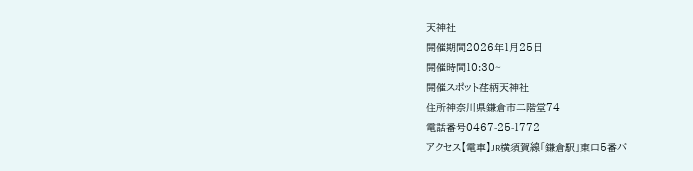天神社
開催期間2026年1月25日
開催時間10:30~
開催スポット荏柄天神社
住所神奈川県鎌倉市二階堂74
電話番号0467-25-1772
アクセス【電車】JR横須賀線「鎌倉駅」東口5番バ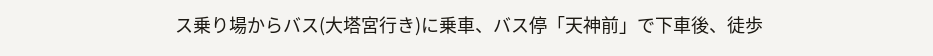ス乗り場からバス(大塔宮行き)に乗車、バス停「天神前」で下車後、徒歩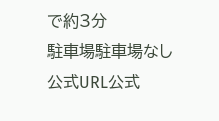で約3分
駐車場駐車場なし
公式URL公式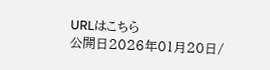URLはこちら
公開日2026年01月20日/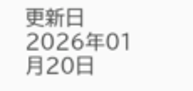更新日2026年01月20日